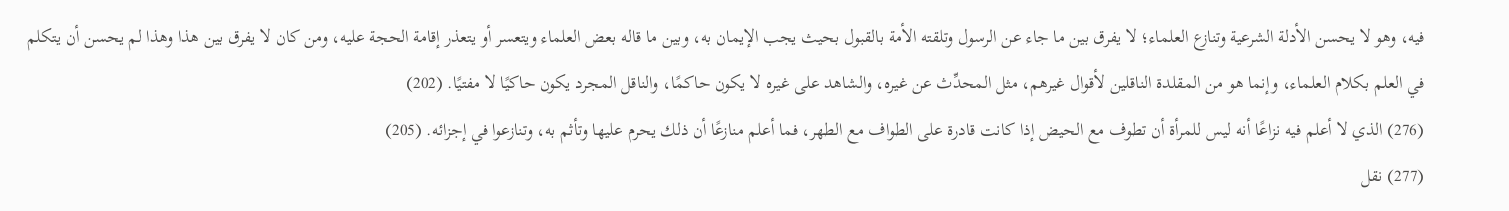فيه، وهو لا يحسن الأدلة الشرعية وتنازع العلماء؛ لا يفرق بين ما جاء عن الرسول وتلقته الأمة بالقبول بحيث يجب الإيمان به، وبين ما قاله بعض العلماء ويتعسر أو يتعذر إقامة الحجة عليه، ومن كان لا يفرق بين هذا وهذا لم يحسن أن يتكلم في العلم بكلام العلماء، وإنما هو من المقلدة الناقلين لأقوال غيرهم، مثل المحدِّث عن غيره، والشاهد على غيره لا يكون حاكمًا، والناقل المجرد يكون حاكيًا لا مفتيًا. (202)
(276) الذي لا أعلم فيه نزاعًا أنه ليس للمرأة أن تطوف مع الحيض إذا كانت قادرة على الطواف مع الطهر، فما أعلم منازعًا أن ذلك يحرم عليها وتأثم به، وتنازعوا في إجزائه. (205)
(277) نقل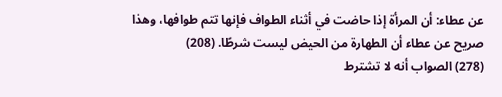عن عطاء: أن المرأة إذا حاضت في أثناء الطواف فإنها تتم طوافها، وهذا صريح عن عطاء أن الطهارة من الحيض ليست شرطًا. (208)
(278) الصواب أنه لا تشترط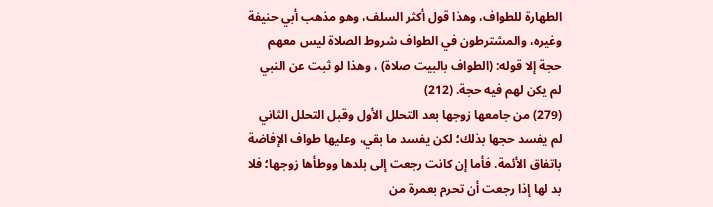الطهارة للطواف، وهذا قول أكثر السلف، وهو مذهب أبي حنيفة وغيره، والمشترطون في الطواف شروط الصلاة ليس معهم حجة إلا قوله: (الطواف بالبيت صلاة) ، وهذا لو ثبت عن النبي لم يكن لهم فيه حجة. (212)
(279) من جامعها زوجها بعد التحلل الأول وقبل التحلل الثاني لم يفسد حجها بذلك؛ لكن يفسد ما بقي، وعليها طواف الإفاضة باتفاق الأئمة. فأما إن كانت رجعت إلى بلدها ووطأها زوجها؛ فلا بد لها إذا رجعت أن تحرم بعمرة من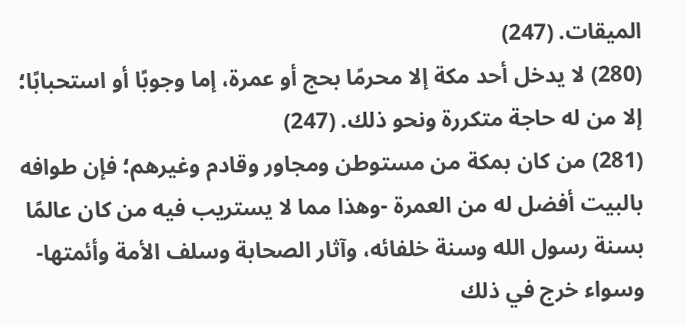الميقات. (247)
(280) لا يدخل أحد مكة إلا محرمًا بحج أو عمرة، إما وجوبًا أو استحبابًا؛ إلا من له حاجة متكررة ونحو ذلك. (247)
(281) من كان بمكة من مستوطن ومجاور وقادم وغيرهم؛ فإن طوافه بالبيت أفضل له من العمرة -وهذا مما لا يستريب فيه من كان عالمًا بسنة رسول الله وسنة خلفائه، وآثار الصحابة وسلف الأمة وأئمتها- وسواء خرج في ذلك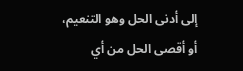إلى أدنى الحل وهو التنعيم، أو أقصى الحل من أي